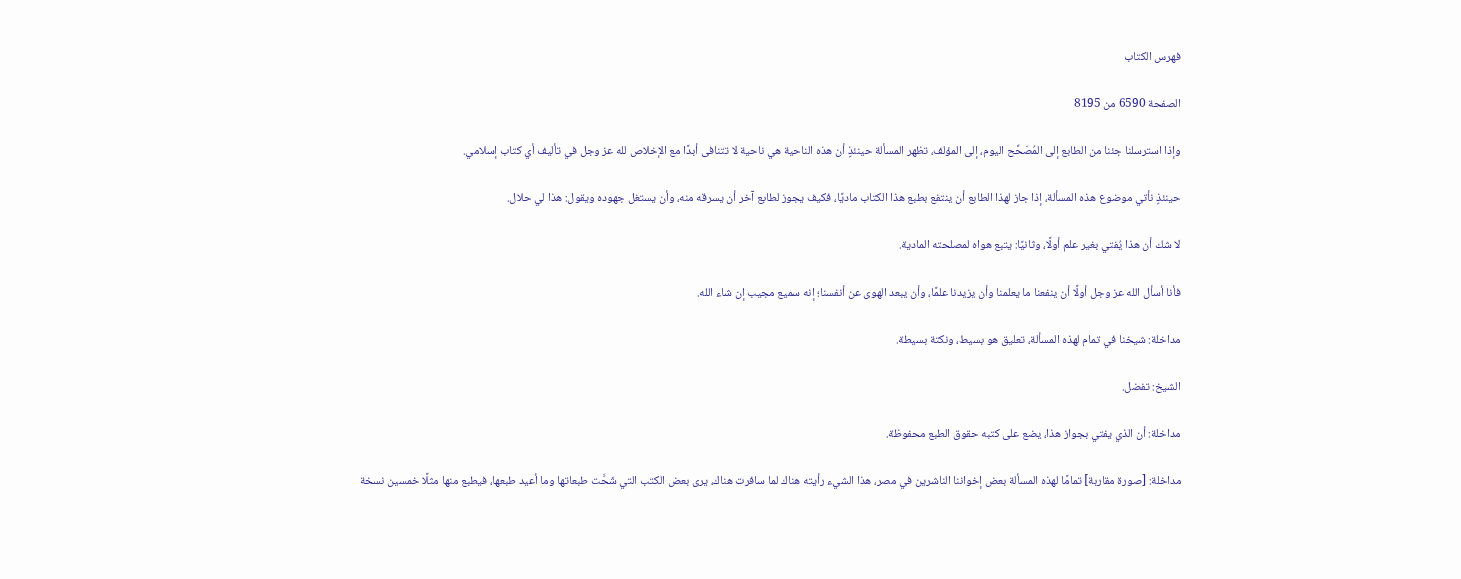فهرس الكتاب

الصفحة 6590 من 8195

وإذا استرسلنا جئنا من الطابع إلى المُصَحِّح اليوم، إلى المؤلف، تظهر المسألة حينئذٍ أن هذه الناحية هي ناحية لا تتنافى أبدًا مع الإخلاص لله عز وجل في تأليف أي كتاب إسلامي.

حينئذٍ نأتي موضوع هذه المسألة، إذا جاز لهذا الطابع أن ينتفع بطبع هذا الكتاب ماديًا، فكيف يجوز لطابع آخر أن يسرقه منه، وأن يستغل جهوده ويقول: هذا لي حلال.

لا شك أن هذا يُفتي بغير علم أولًا، وثانيًا: يتبع هواه لمصلحته المادية.

فأنا أسأل الله عز وجل أولًا أن ينفعنا ما يعلمنا وأن يزيدنا علمًا، وأن يبعد الهوى عن أنفسنا؛ إنه سميع مجيب إن شاء الله.

مداخلة: شيخنا في تمام لهذه المسألة، تعليق هو بسيط، ونكتة بسيطة.

الشيخ: تفضل.

مداخلة: أن الذي يفتي بجواز هذا، يضع على كتبه حقوق الطبع محفوظة.

مداخلة: [صورة مقاربة] تمامًا لهذه المسألة بعض إخواننا الناشرين في مصر، هذا الشيء رأيته هناك لما سافرت هناك، يرى بعض الكتب التي شَحَّت طبعاتها وما أعيد طبعها، فيطبع منها مثلًا خمسين نسخة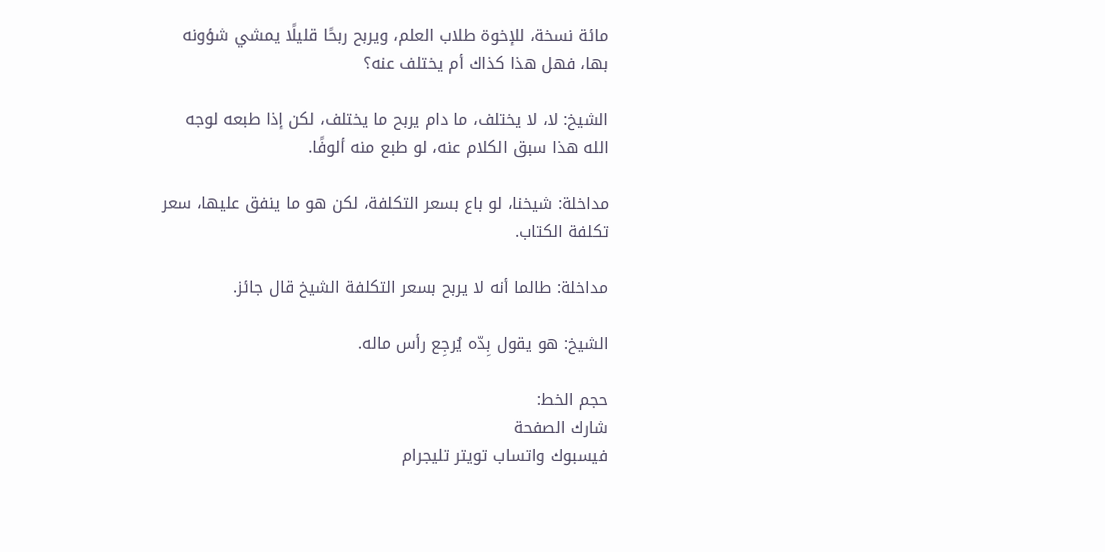مائة نسخة، للإخوة طلاب العلم، ويربح ربحًا قليلًا يمشي شؤونه بها، فهل هذا كذاك أم يختلف عنه؟

الشيخ: لا، لا يختلف، ما دام يربح ما يختلف، لكن إذا طبعه لوجه الله هذا سبق الكلام عنه، لو طبع منه ألوفًا.

مداخلة: شيخنا، لو باع بسعر التكلفة، لكن هو ما ينفق عليها، سعر تكلفة الكتاب.

مداخلة: طالما أنه لا يربح بسعر التكلفة الشيخ قال جائز.

الشيخ: هو يقول بِدّه يُرجِع رأس ماله.

حجم الخط:
شارك الصفحة
فيسبوك واتساب تويتر تليجرام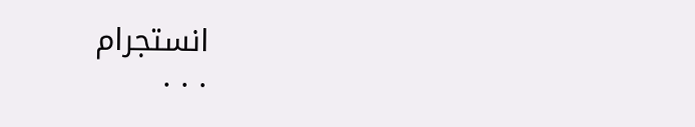انستجرام
. . .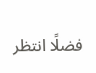فضلًا انتظر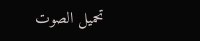تحميل الصوت